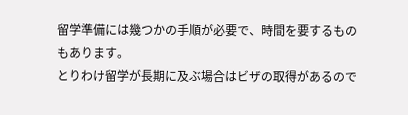留学準備には幾つかの手順が必要で、時間を要するものもあります。
とりわけ留学が長期に及ぶ場合はビザの取得があるので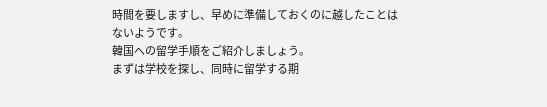時間を要しますし、早めに準備しておくのに越したことはないようです。
韓国への留学手順をご紹介しましょう。
まずは学校を探し、同時に留学する期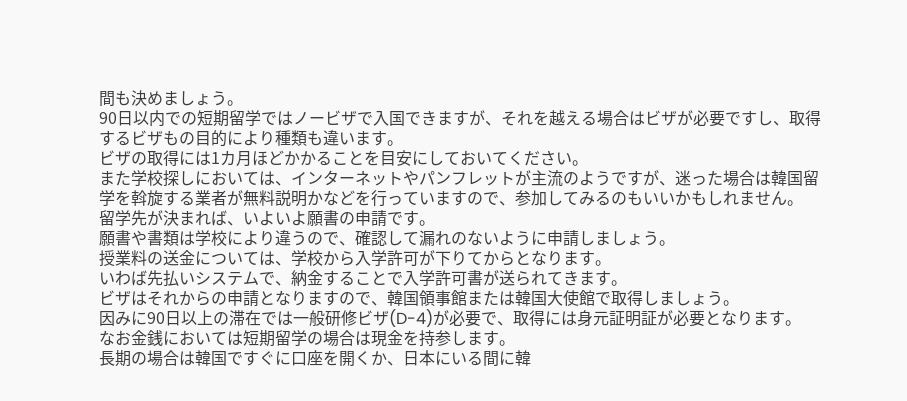間も決めましょう。
90日以内での短期留学ではノービザで入国できますが、それを越える場合はビザが必要ですし、取得するビザもの目的により種類も違います。
ビザの取得には1カ月ほどかかることを目安にしておいてください。
また学校探しにおいては、インターネットやパンフレットが主流のようですが、迷った場合は韓国留学を斡旋する業者が無料説明かなどを行っていますので、参加してみるのもいいかもしれません。
留学先が決まれば、いよいよ願書の申請です。
願書や書類は学校により違うので、確認して漏れのないように申請しましょう。
授業料の送金については、学校から入学許可が下りてからとなります。
いわば先払いシステムで、納金することで入学許可書が送られてきます。
ビザはそれからの申請となりますので、韓国領事館または韓国大使館で取得しましょう。
因みに90日以上の滞在では一般研修ビザ(D-4)が必要で、取得には身元証明証が必要となります。
なお金銭においては短期留学の場合は現金を持参します。
長期の場合は韓国ですぐに口座を開くか、日本にいる間に韓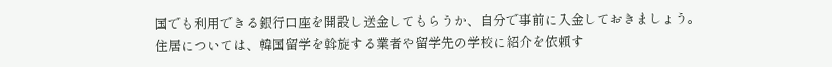国でも利用できる銀行口座を開設し送金してもらうか、自分で事前に入金しておきましょう。
住居については、韓国留学を斡旋する業者や留学先の学校に紹介を依頼す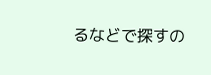るなどで探すの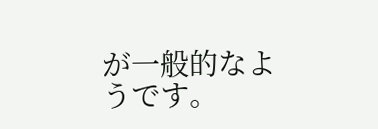が一般的なようです。